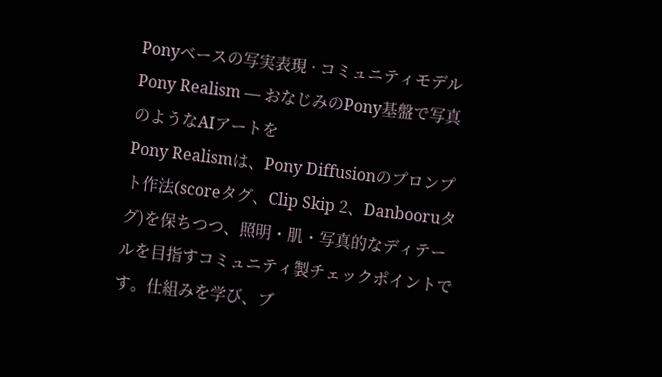Ponyベースの写実表現 · コミュニティモデル
Pony Realism — おなじみのPony基盤で写真のようなAIアートを
Pony Realismは、Pony Diffusionのプロンプト作法(scoreタグ、Clip Skip 2、Danbooruタグ)を保ちつつ、照明・肌・写真的なディテールを目指すコミュニティ製チェックポイントです。仕組みを学び、ブ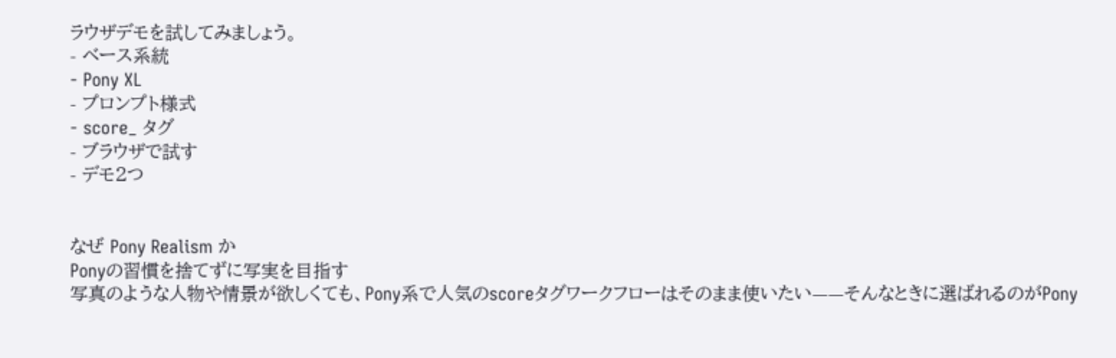ラウザデモを試してみましょう。
- ベース系統
- Pony XL
- プロンプト様式
- score_ タグ
- ブラウザで試す
- デモ2つ


なぜ Pony Realism か
Ponyの習慣を捨てずに写実を目指す
写真のような人物や情景が欲しくても、Pony系で人気のscoreタグワークフローはそのまま使いたい——そんなときに選ばれるのがPony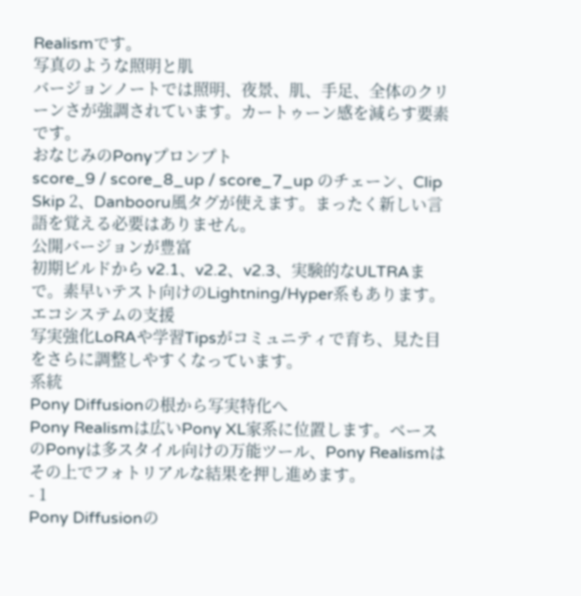Realismです。
写真のような照明と肌
バージョンノートでは照明、夜景、肌、手足、全体のクリーンさが強調されています。カートゥーン感を減らす要素です。
おなじみのPonyプロンプト
score_9 / score_8_up / score_7_up のチェーン、Clip Skip 2、Danbooru風タグが使えます。まったく新しい言語を覚える必要はありません。
公開バージョンが豊富
初期ビルドから v2.1、v2.2、v2.3、実験的なULTRAまで。素早いテスト向けのLightning/Hyper系もあります。
エコシステムの支援
写実強化LoRAや学習Tipsがコミュニティで育ち、見た目をさらに調整しやすくなっています。
系統
Pony Diffusionの根から写実特化へ
Pony Realismは広いPony XL家系に位置します。ベースのPonyは多スタイル向けの万能ツール、Pony Realismはその上でフォトリアルな結果を押し進めます。
- 1
Pony Diffusionの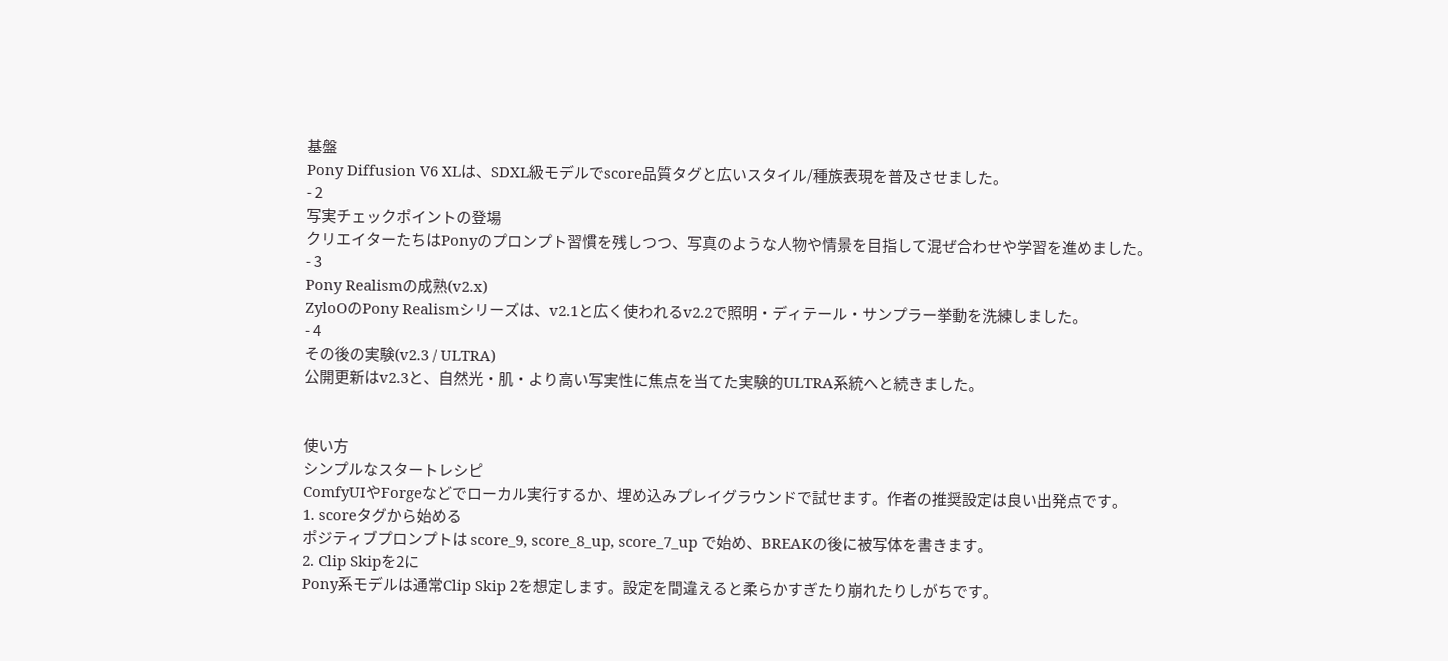基盤
Pony Diffusion V6 XLは、SDXL級モデルでscore品質タグと広いスタイル/種族表現を普及させました。
- 2
写実チェックポイントの登場
クリエイターたちはPonyのプロンプト習慣を残しつつ、写真のような人物や情景を目指して混ぜ合わせや学習を進めました。
- 3
Pony Realismの成熟(v2.x)
ZyloOのPony Realismシリーズは、v2.1と広く使われるv2.2で照明・ディテール・サンプラー挙動を洗練しました。
- 4
その後の実験(v2.3 / ULTRA)
公開更新はv2.3と、自然光・肌・より高い写実性に焦点を当てた実験的ULTRA系統へと続きました。


使い方
シンプルなスタートレシピ
ComfyUIやForgeなどでローカル実行するか、埋め込みプレイグラウンドで試せます。作者の推奨設定は良い出発点です。
1. scoreタグから始める
ポジティブプロンプトは score_9, score_8_up, score_7_up で始め、BREAKの後に被写体を書きます。
2. Clip Skipを2に
Pony系モデルは通常Clip Skip 2を想定します。設定を間違えると柔らかすぎたり崩れたりしがちです。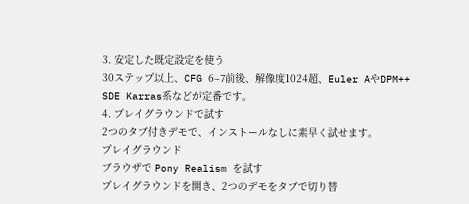3. 安定した既定設定を使う
30ステップ以上、CFG 6–7前後、解像度1024超、Euler AやDPM++ SDE Karras系などが定番です。
4. プレイグラウンドで試す
2つのタブ付きデモで、インストールなしに素早く試せます。
プレイグラウンド
ブラウザで Pony Realism を試す
プレイグラウンドを開き、2つのデモをタブで切り替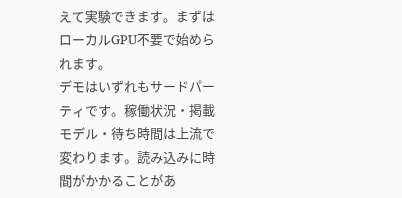えて実験できます。まずはローカルGPU不要で始められます。
デモはいずれもサードパーティです。稼働状況・掲載モデル・待ち時間は上流で変わります。読み込みに時間がかかることがあ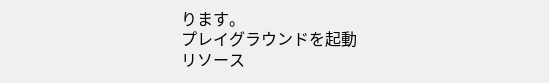ります。
プレイグラウンドを起動
リソース